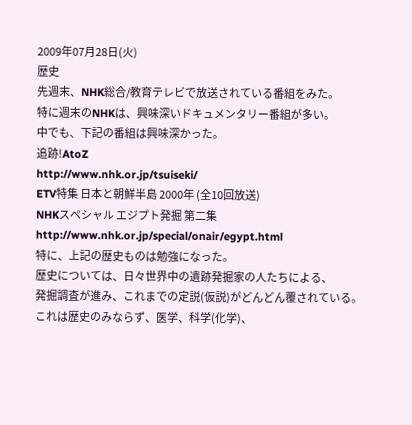2009年07月28日(火)
歴史
先週末、NHK総合/教育テレビで放送されている番組をみた。
特に週末のNHKは、興味深いドキュメンタリー番組が多い。
中でも、下記の番組は興味深かった。
追跡!AtoZ
http://www.nhk.or.jp/tsuiseki/
ETV特集 日本と朝鮮半島 2000年 (全10回放送)
NHKスペシャル エジプト発掘 第二集
http://www.nhk.or.jp/special/onair/egypt.html
特に、上記の歴史ものは勉強になった。
歴史については、日々世界中の遺跡発掘家の人たちによる、
発掘調査が進み、これまでの定説(仮説)がどんどん覆されている。
これは歴史のみならず、医学、科学(化学)、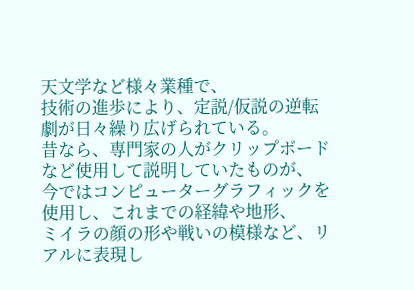天文学など様々業種で、
技術の進歩により、定説/仮説の逆転劇が日々繰り広げられている。
昔なら、専門家の人がクリップボードなど使用して説明していたものが、
今ではコンピューターグラフィックを使用し、これまでの経緯や地形、
ミイラの顔の形や戦いの模様など、リアルに表現し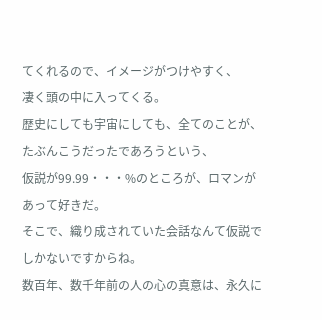てくれるので、イメージがつけやすく、
凄く頭の中に入ってくる。
歴史にしても宇宙にしても、全てのことが、たぶんこうだったであろうという、
仮説が99.99・・・%のところが、ロマンがあって好きだ。
そこで、織り成されていた会話なんて仮説でしかないですからね。
数百年、数千年前の人の心の真意は、永久に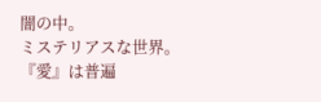闇の中。
ミステリアスな世界。
『愛』は普遍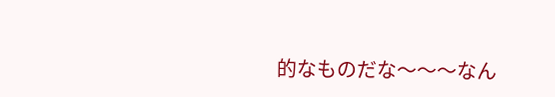的なものだな〜〜〜なん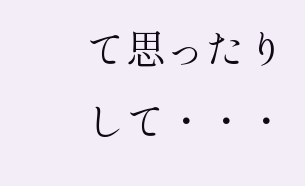て思ったりして・・・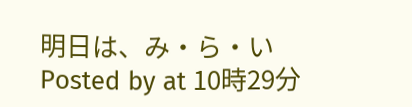明日は、み・ら・い
Posted by at 10時29分